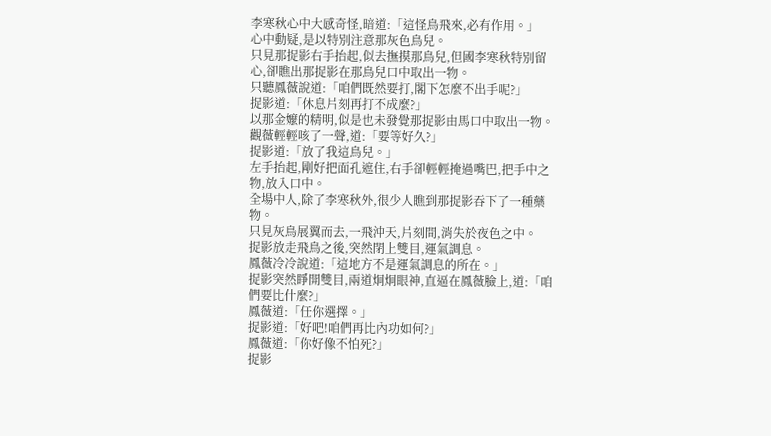李寒秋心中大感奇怪,暗道:「這怪鳥飛來,必有作用。」
心中動疑,是以特別注意那灰色鳥兒。
只見那捉影右手抬起,似去撫摸那鳥兒,但國李寒秋特別留心,卻瞧出那捉影在那鳥兒口中取出一物。
只聽鳳薇說道:「咱們既然要打,閣下怎麼不出手呢?」
捉影道:「休息片刻再打不成麼?」
以那金嬤的精明,似是也未發覺那捉影由馬口中取出一物。
觀薇輕輕咳了一聲,道:「要等好久?」
捉影道:「放了我這鳥兒。」
左手抬起,剛好把面孔遮住,右手卻輕輕掩過嘴巴,把手中之物,放入口中。
全場中人,除了李寒秋外,很少人瞧到那捉影吞下了一種藥物。
只見灰鳥展翼而去,一飛沖天,片刻間,消失於夜色之中。
捉影放走飛鳥之後,突然閉上雙目,運氣調息。
鳳薇冷冷說道:「這地方不是運氣調息的所在。」
捉影突然睜開雙目,兩道炯炯眼神,直逼在鳳薇臉上,道:「咱們要比什麼?」
鳳薇道:「任你選擇。」
捉影道:「好吧!咱們再比內功如何?」
鳳薇道:「你好像不怕死?」
捉影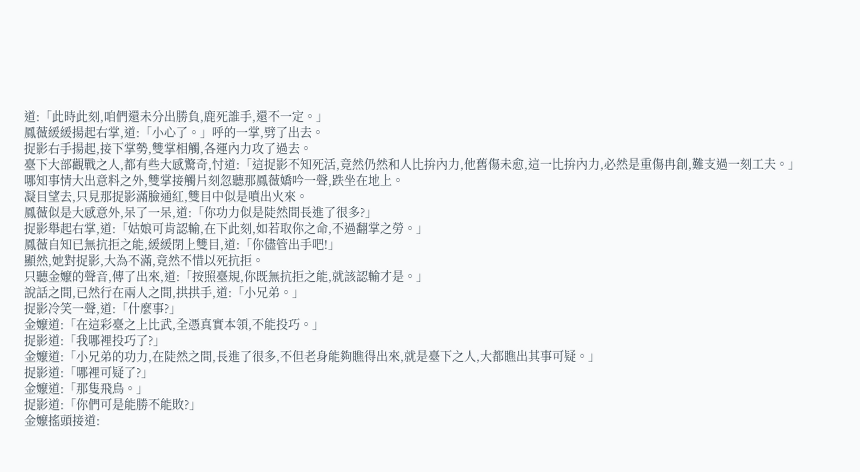道:「此時此刻,咱們還未分出勝負,鹿死誰手,還不一定。」
鳳薇緩緩揚起右掌,道:「小心了。」呼的一掌,劈了出去。
捉影右手揚起,接下掌勢,雙掌相觸,各運內力攻了過去。
臺下大部觀戰之人,都有些大感驚奇,忖道:「這捉影不知死活,竟然仍然和人比拚內力,他舊傷未愈,這一比拚內力,必然是重傷冉創,難支過一刻工夫。」
哪知事情大出意料之外,雙掌接觸片刻忽聽那鳳薇嬌吟一聲,跌坐在地上。
凝目望去,只見那捉影滿臉通紅,雙目中似是噴出火來。
鳳薇似是大感意外,呆了一呆,道:「你功力似是陡然間長進了很多?」
捉影舉起右掌,道:「姑娘可肯認輸,在下此刻,如若取你之命,不過翻掌之勞。」
鳳薇自知已無抗拒之能,緩緩閉上雙目,道:「你儘管出手吧!」
顯然,她對捉影,大為不滿,竟然不惜以死抗拒。
只聽金嬤的聲音,傳了出來,道:「按照臺規,你既無抗拒之能,就該認輸才是。」
說話之間,已然行在兩人之間,拱拱手,道:「小兄弟。」
捉影冷笑一聲,道:「什麼事?」
金嬤道:「在這彩臺之上比武,全憑真實本領,不能投巧。」
捉影道:「我哪裡投巧了?」
金嬤道:「小兄弟的功力,在陡然之間,長進了很多,不但老身能夠瞧得出來,就是臺下之人,大都瞧出其事可疑。」
捉影道:「哪裡可疑了?」
金嬤道:「那隻飛鳥。」
捉影道:「你們可是能勝不能敗?」
金嬤搖頭接道: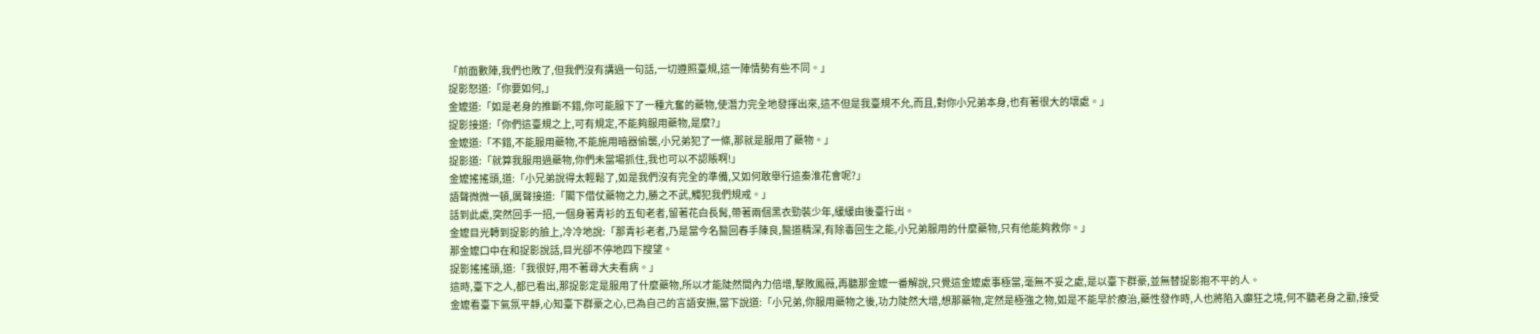「前面數陣,我們也敗了,但我們沒有講過一句話,一切遵照臺規,這一陣情勢有些不同。」
捉影怒道:「你要如何,」
金嬤道:「如是老身的推斷不錯,你可能服下了一種亢奮的藥物,使潛力完全地發揮出來,這不但是我臺規不允,而且,對你小兄弟本身,也有著很大的壞處。」
捉影接道:「你們這臺規之上,可有規定,不能夠服用藥物,是麼?」
金嬤道:「不錯,不能服用藥物,不能施用暗器偷襲,小兄弟犯了一條,那就是服用了藥物。」
捉影道:「就算我服用過藥物,你們未當場抓住,我也可以不認賬啊!」
金嬤搖搖頭,道:「小兄弟說得太輕鬆了,如是我們沒有完全的準備,又如何敢舉行這秦淮花會呢?」
語聲微微一頓,厲聲接道:「閣下借仗藥物之力,勝之不武,觸犯我們規戒。」
話到此處,突然回手一招,一個身著青衫的五旬老者,留著花白長髯,帶著兩個黑衣勁裝少年,緩緩由後臺行出。
金嬤目光轉到捉影的臉上,冷冷地說:「那青衫老者,乃是當今名醫回春手陳良,醫道精深,有除毒回生之能,小兄弟服用的什麼藥物,只有他能夠救你。」
那金嬤口中在和捉影說話,目光卻不停地四下搜望。
捉影搖搖頭,道:「我很好,用不著尋大夫看病。」
這時,臺下之人,都已看出,那捉影定是服用了什麼藥物,所以才能陡然間內力倍增,擊敗鳳薇,再聽那金嬤一番解說,只覺這金嬤處事極當,毫無不妥之處,是以臺下群豪,並無替捉影抱不平的人。
金嬤看臺下氣氛平靜,心知臺下群豪之心,已為自己的言語安撫,當下說道:「小兄弟,你服用藥物之後,功力陡然大增,想那藥物,定然是極強之物,如是不能早於療治,藥性發作時,人也將陷入癲狂之境,何不聽老身之勸,接受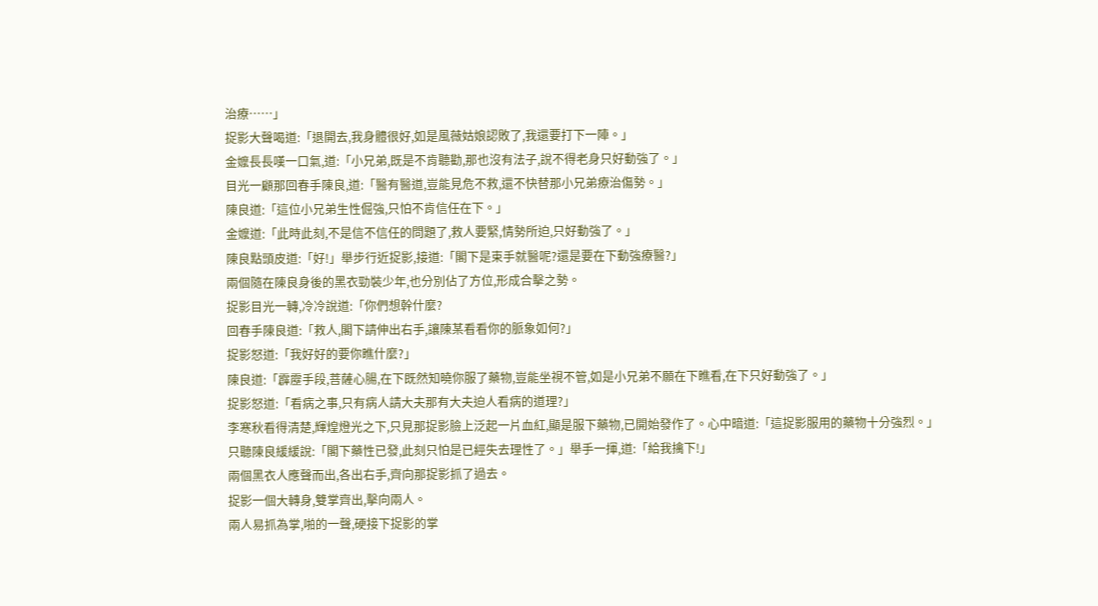治療……」
捉影大聲喝道:「退開去,我身體很好,如是風薇姑娘認敗了,我還要打下一陣。」
金嬤長長嘆一口氣,道:「小兄弟,既是不肯聽勸,那也沒有法子,說不得老身只好動強了。」
目光一顧那回春手陳良,道:「醫有醫道,豈能見危不救,還不快替那小兄弟療治傷勢。」
陳良道:「這位小兄弟生性倔強,只怕不肯信任在下。」
金嬤道:「此時此刻,不是信不信任的問題了,救人要緊,情勢所迫,只好動強了。」
陳良點頭皮道:「好!」舉步行近捉影,接道:「閣下是束手就醫呢?還是要在下動強療醫?」
兩個隨在陳良身後的黑衣勁裝少年,也分別佔了方位,形成合擊之勢。
捉影目光一轉,冷冷說道:「你們想幹什麼?
回春手陳良道:「救人,閣下請伸出右手,讓陳某看看你的脈象如何?」
捉影怒道:「我好好的要你瞧什麼?」
陳良道:「霹靂手段,菩薩心腸,在下既然知曉你服了藥物,豈能坐視不管,如是小兄弟不願在下瞧看,在下只好動強了。」
捉影怒道:「看病之事,只有病人請大夫那有大夫迫人看病的道理?」
李寒秋看得清楚,輝煌燈光之下,只見那捉影臉上泛起一片血紅,顯是服下藥物,已開始發作了。心中暗道:「這捉影服用的藥物十分強烈。」
只聽陳良緩緩說:「閣下藥性已發,此刻只怕是已經失去理性了。」舉手一揮,道:「給我擒下!」
兩個黑衣人應聲而出,各出右手,齊向那捉影抓了過去。
捉影一個大轉身,雙掌齊出,擊向兩人。
兩人易抓為掌,啪的一聲,硬接下捉影的掌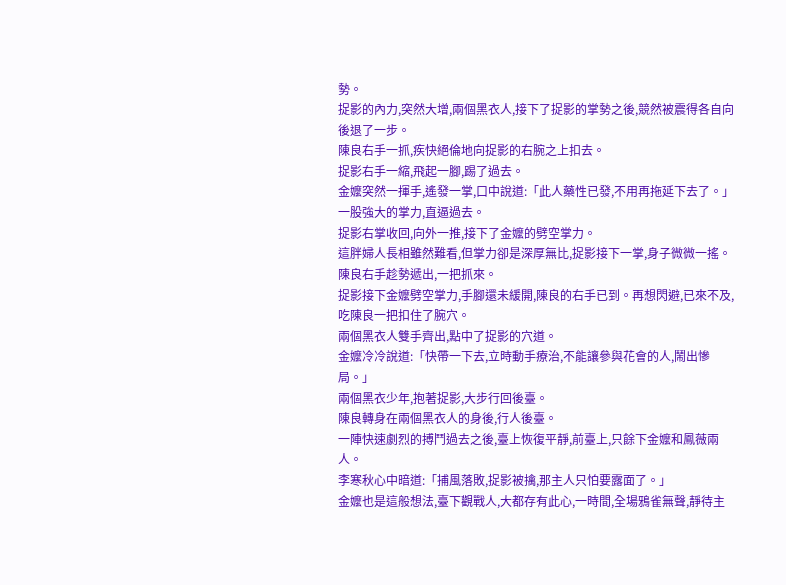勢。
捉影的內力,突然大增,兩個黑衣人,接下了捉影的掌勢之後,競然被震得各自向後退了一步。
陳良右手一抓,疾快絕倫地向捉影的右腕之上扣去。
捉影右手一縮,飛起一腳,踢了過去。
金嬤突然一揮手,遙發一掌,口中說道:「此人藥性已發,不用再拖延下去了。」
一股強大的掌力,直逼過去。
捉影右掌收回,向外一推,接下了金嬤的劈空掌力。
這胖婦人長相雖然難看,但掌力卻是深厚無比,捉影接下一掌,身子微微一搖。
陳良右手趁勢遞出,一把抓來。
捉影接下金嬤劈空掌力,手腳還未緩開,陳良的右手已到。再想閃避,已來不及,吃陳良一把扣住了腕穴。
兩個黑衣人雙手齊出,點中了捉影的穴道。
金嬤冷冷說道:「快帶一下去,立時動手療治,不能讓參與花會的人,鬧出慘局。」
兩個黑衣少年,抱著捉影,大步行回後臺。
陳良轉身在兩個黑衣人的身後,行人後臺。
一陣快速劇烈的搏鬥過去之後,臺上恢復平靜,前臺上,只餘下金嬤和鳳薇兩人。
李寒秋心中暗道:「捕風落敗,捉影被擒,那主人只怕要露面了。」
金嬤也是這般想法,臺下觀戰人,大都存有此心,一時間,全場鴉雀無聲,靜待主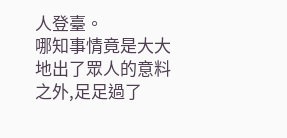人登臺。
哪知事情竟是大大地出了眾人的意料之外,足足過了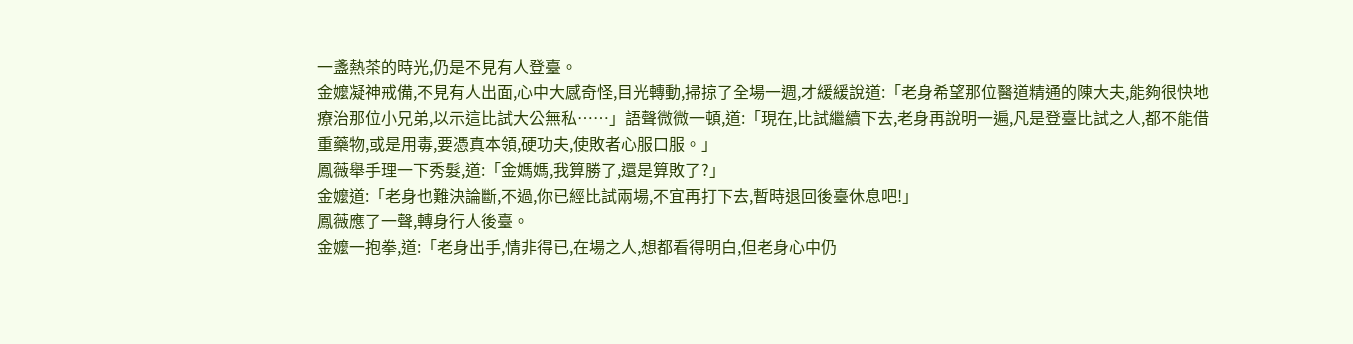一盞熱茶的時光,仍是不見有人登臺。
金嬤凝神戒備,不見有人出面,心中大感奇怪,目光轉動,掃掠了全場一週,才緩緩說道:「老身希望那位醫道精通的陳大夫,能夠很快地療治那位小兄弟,以示這比試大公無私……」語聲微微一頓,道:「現在,比試繼續下去,老身再說明一遍,凡是登臺比試之人,都不能借重藥物,或是用毒,要憑真本領,硬功夫,使敗者心服口服。」
鳳薇舉手理一下秀髮,道:「金媽媽,我算勝了,還是算敗了?」
金嬤道:「老身也難決論斷,不過,你已經比試兩場,不宜再打下去,暫時退回後臺休息吧!」
鳳薇應了一聲,轉身行人後臺。
金嬤一抱拳,道:「老身出手,情非得已,在場之人,想都看得明白,但老身心中仍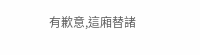有歉意,這廂替諸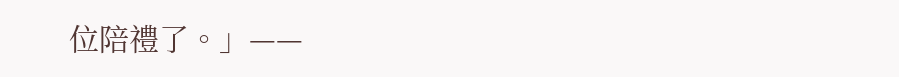位陪禮了。」——